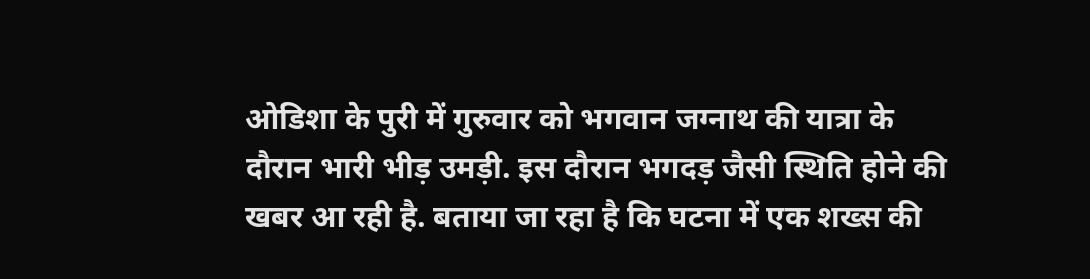ओडिशा के पुरी में गुरुवार को भगवान जग्नाथ की यात्रा के दौरान भारी भीड़ उमड़ी. इस दौरान भगदड़ जैसी स्थिति होने की खबर आ रही है. बताया जा रहा है कि घटना में एक शख्स की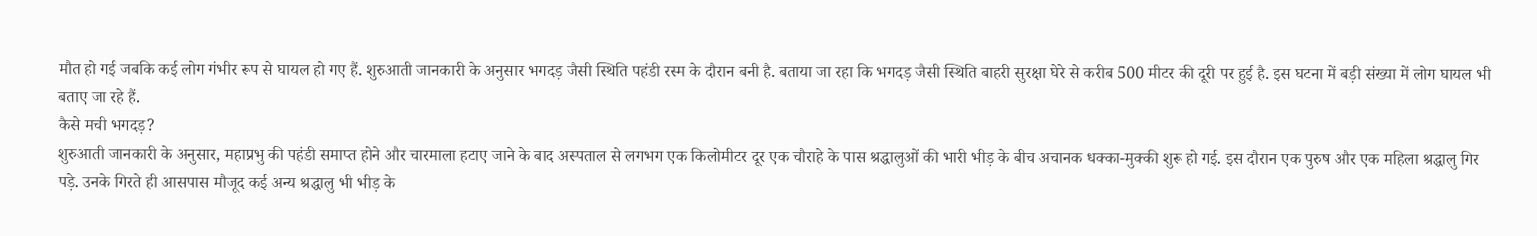मौत हो गई जबकि कई लोग गंभीर रूप से घायल हो गए हैं. शुरुआती जानकारी के अनुसार भगदड़ जैसी स्थिति पहंडी रस्म के दौरान बनी है. बताया जा रहा कि भगदड़ जैसी स्थिति बाहरी सुरक्षा घेरे से करीब 500 मीटर की दूरी पर हुई है. इस घटना में बड़ी संख्या में लोग घायल भी बताए जा रहे हैं.
कैसे मची भगदड़?
शुरुआती जानकारी के अनुसार, महाप्रभु की पहंडी समाप्त होने और चारमाला हटाए जाने के बाद अस्पताल से लगभग एक किलोमीटर दूर एक चौराहे के पास श्रद्धालुओं की भारी भीड़ के बीच अचानक धक्का-मुक्की शुरू हो गई. इस दौरान एक पुरुष और एक महिला श्रद्धालु गिर पड़े. उनके गिरते ही आसपास मौजूद कई अन्य श्रद्धालु भी भीड़ के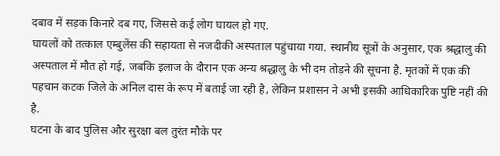दबाव में सड़क किनारे दब गए, जिससे कई लोग घायल हो गए.
घायलों को तत्काल एम्बुलेंस की सहायता से नजदीकी अस्पताल पहुंचाया गया. स्थानीय सूत्रों के अनुसार, एक श्रद्धालु की अस्पताल में मौत हो गई, जबकि इलाज के दौरान एक अन्य श्रद्धालु के भी दम तोड़ने की सूचना है. मृतकों में एक की पहचान कटक जिले के अनिल दास के रूप में बताई जा रही है, लेकिन प्रशासन ने अभी इसकी आधिकारिक पुष्टि नहीं की है.
घटना के बाद पुलिस और सुरक्षा बल तुरंत मौके पर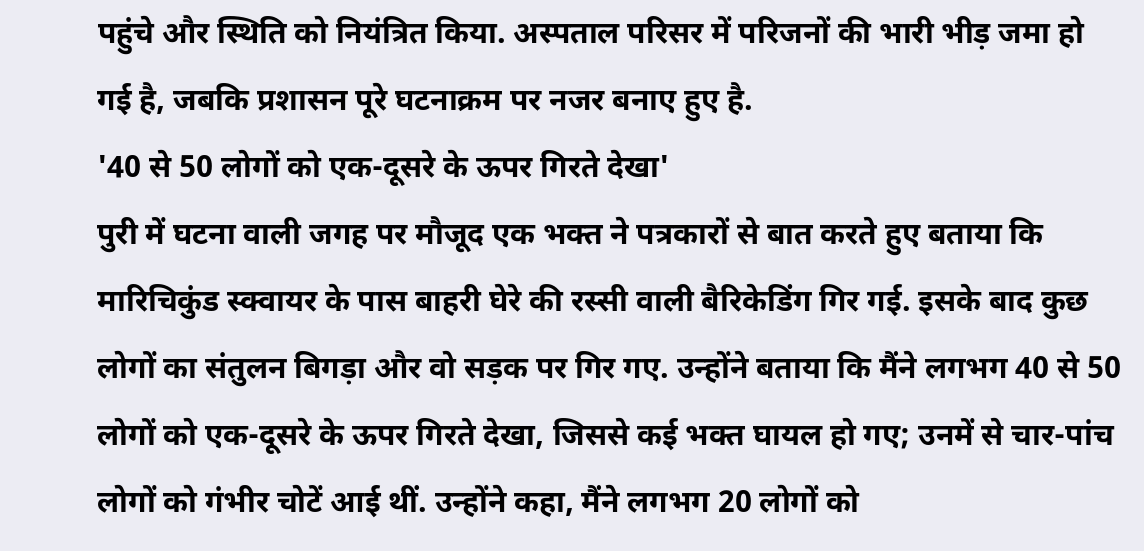पहुंचे और स्थिति को नियंत्रित किया. अस्पताल परिसर में परिजनों की भारी भीड़ जमा हो गई है, जबकि प्रशासन पूरे घटनाक्रम पर नजर बनाए हुए है.
'40 से 50 लोगों को एक-दूसरे के ऊपर गिरते देखा'
पुरी में घटना वाली जगह पर मौजूद एक भक्त ने पत्रकारों से बात करते हुए बताया कि मारिचिकुंड स्क्वायर के पास बाहरी घेरे की रस्सी वाली बैरिकेडिंग गिर गई. इसके बाद कुछ लोगों का संतुलन बिगड़ा और वो सड़क पर गिर गए. उन्होंने बताया कि मैंने लगभग 40 से 50 लोगों को एक-दूसरे के ऊपर गिरते देखा, जिससे कई भक्त घायल हो गए; उनमें से चार-पांच लोगों को गंभीर चोटें आई थीं. उन्होंने कहा, मैंने लगभग 20 लोगों को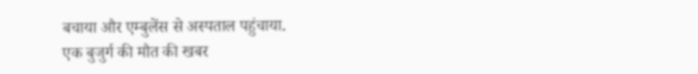बचाया और एम्बुलेंस से अस्पताल पहुंचाया.
एक बुजुर्ग की मौत की खबर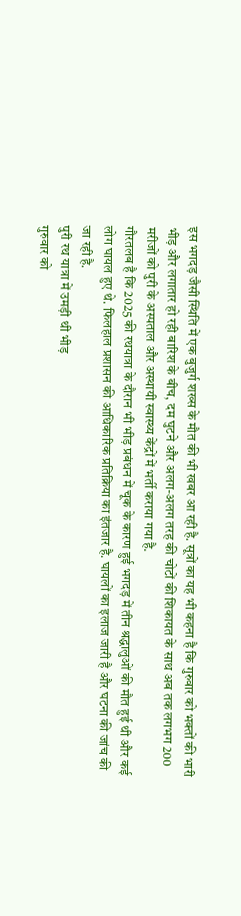इस भगदड़ जैसी स्थिति में एक बुजुर्ग शख्स के मौत की भी खबर आ रही है. सूत्रों का यह भी कहना है कि गुरुवार को भक्तों की भारी भीड़ और लगातार हो रही बारिश के बीच, दम घुटने और अलग-अलग तरह की चोटों की शिकायत के साथ अब तक लगभग 200 मरीजों को पुरी के अस्पताल और अस्थायी स्वास्थ्य केंद्रों में भर्ती कराया गया है.
गौरतलब है कि 2025 की रथयात्रा के दौरान भी भीड़ प्रबंधन में चूक के कारण हुई भगदड़ में तीन श्रद्धालुओं की मौत हुई थी और कई लोग घायल हुए थे. फिलहाल प्रशासन की आधिकारिक प्रतिक्रिया का इंतजार है. घायलों का इलाज जारी है और घटना की जांच की जा रही है.
पुरी रथ यात्रा में उमड़ी थी भीड़
गुरुवार को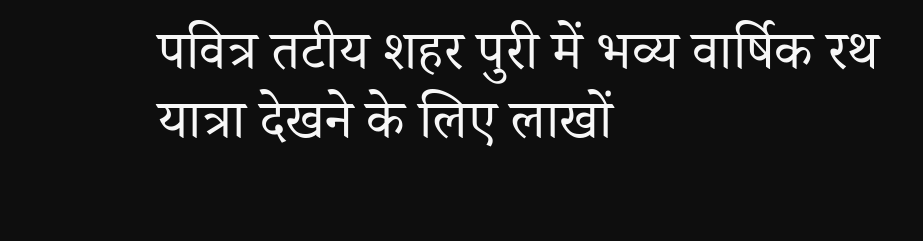पवित्र तटीय शहर पुरी में भव्य वार्षिक रथ यात्रा देखने के लिए लाखों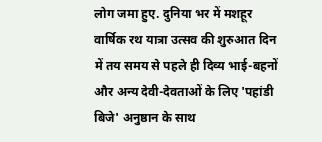लोग जमा हुए. दुनिया भर में मशहूर वार्षिक रथ यात्रा उत्सव की शुरुआत दिन में तय समय से पहले ही दिव्य भाई-बहनों और अन्य देवी-देवताओं के लिए 'पहांडी बिजे' अनुष्ठान के साथ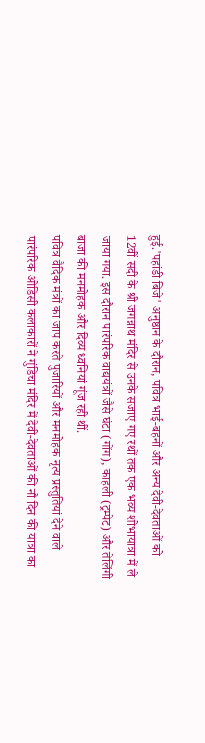हुई.'पहांडी बिजे' अनुष्ठान के दौरान, पवित्र भाई-बहनों और अन्य देवी-देवताओं को 12वीं सदी के श्री जगन्नाथ मंदिर से उनके सजाए गए रथों तक एक भव्य शोभायात्रा में ले जाया गया. इस दौरान पारंपरिक वाद्ययंत्रों जैसे घंटा (गोंग), काहली (ट्रम्पेट) और तेलिंगी बाजा की मनमोहक और दिव्य ध्वनियां गूंज रही थीं.
पवित्र वैदिक मंत्रों का जाप करते पुजारियों और मनमोहक नृत्य प्रस्तुतियां देने वाले पारंपरिक ओडिसी कलाकारों ने गुंडिचा मंदिर में देवी-देवताओं की नौ दिन की यात्रा का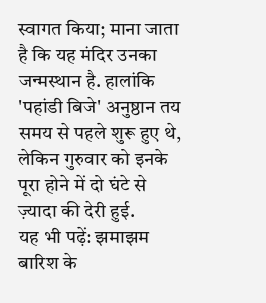स्वागत किया; माना जाता है कि यह मंदिर उनका जन्मस्थान है. हालांकि 'पहांडी बिजे' अनुष्ठान तय समय से पहले शुरू हुए थे, लेकिन गुरुवार को इनके पूरा होने में दो घंटे से ज़्यादा की देरी हुई.
यह भी पढ़ें: झमाझम बारिश के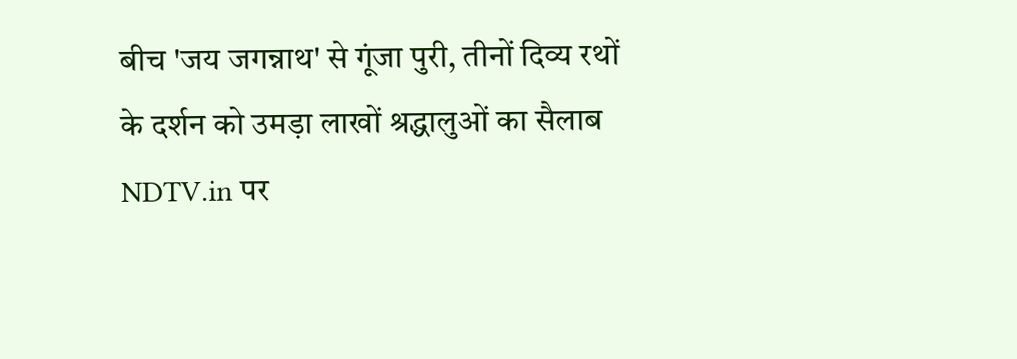बीच 'जय जगन्नाथ' से गूंजा पुरी, तीनों दिव्य रथों के दर्शन को उमड़ा लाखों श्रद्धालुओं का सैलाब
NDTV.in पर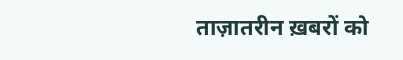ताज़ातरीन ख़बरों को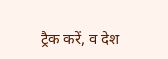ट्रैक करें, व देश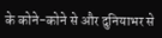के कोने-कोने से और दुनियाभर से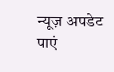न्यूज़ अपडेट पाएं